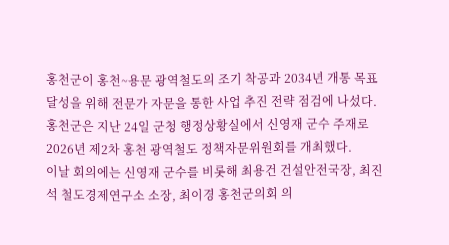홍천군이 홍천~용문 광역철도의 조기 착공과 2034년 개통 목표 달성을 위해 전문가 자문을 통한 사업 추진 전략 점검에 나섰다.
홍천군은 지난 24일 군청 행정상황실에서 신영재 군수 주재로 2026년 제2차 홍천 광역철도 정책자문위원회를 개최했다.
이날 회의에는 신영재 군수를 비롯해 최용건 건설안전국장, 최진석 철도경제연구소 소장, 최이경 홍천군의회 의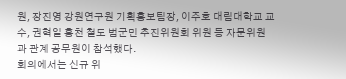원, 장진영 강원연구원 기획홍보팀장, 이주호 대림대학교 교수, 권혁일 홍천 철도 범군민 추진위원회 위원 등 자문위원과 관계 공무원이 참석했다.
회의에서는 신규 위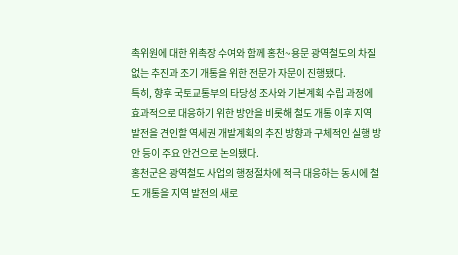촉위원에 대한 위촉장 수여와 함께 홍천~용문 광역철도의 차질 없는 추진과 조기 개통을 위한 전문가 자문이 진행됐다.
특히, 향후 국토교통부의 타당성 조사와 기본계획 수립 과정에 효과적으로 대응하기 위한 방안을 비롯해 철도 개통 이후 지역 발전을 견인할 역세권 개발계획의 추진 방향과 구체적인 실행 방안 등이 주요 안건으로 논의됐다.
홍천군은 광역철도 사업의 행정절차에 적극 대응하는 동시에 철도 개통을 지역 발전의 새로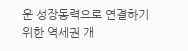운 성장동력으로 연결하기 위한 역세권 개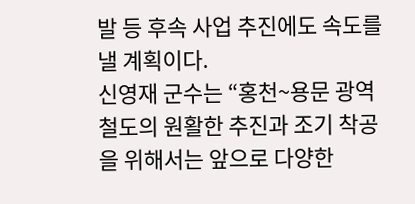발 등 후속 사업 추진에도 속도를 낼 계획이다.
신영재 군수는 “홍천~용문 광역철도의 원활한 추진과 조기 착공을 위해서는 앞으로 다양한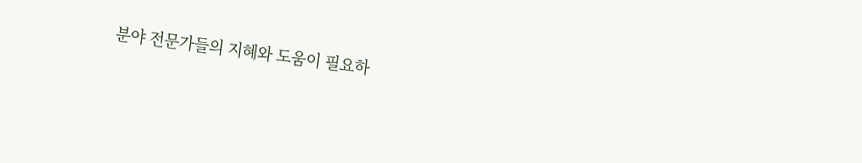분야 전문가들의 지혜와 도움이 필요하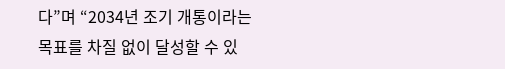다”며 “2034년 조기 개통이라는 목표를 차질 없이 달성할 수 있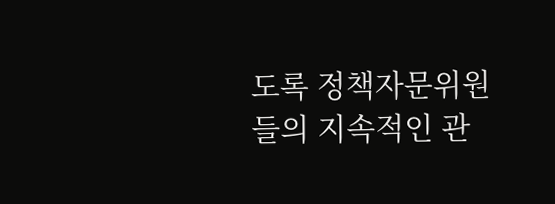도록 정책자문위원들의 지속적인 관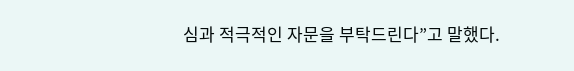심과 적극적인 자문을 부탁드린다”고 말했다.